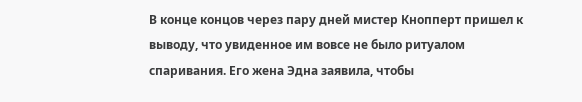В конце концов через пару дней мистер Кнопперт пришел к выводу, что увиденное им вовсе не было ритуалом спаривания. Его жена Эдна заявила, чтобы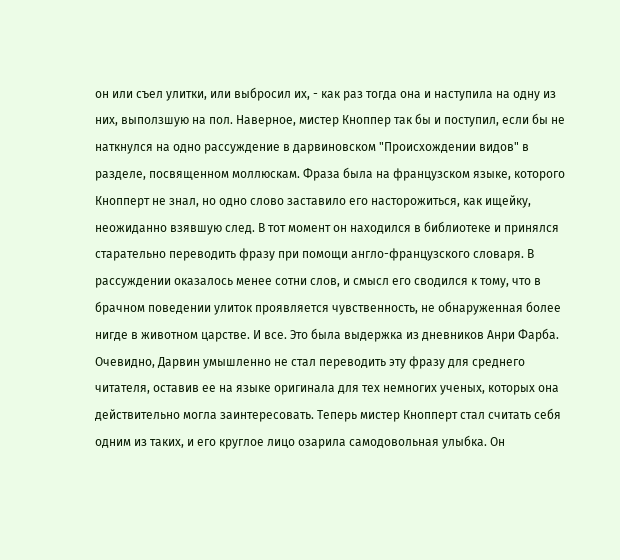он или съел улитки, или выбросил их, - как раз тогда она и наступила на одну из них, выползшую на пол. Наверное, мистер Кноппер так бы и поступил, если бы не наткнулся на одно рассуждение в дарвиновском "Происхождении видов" в разделе, посвященном моллюскам. Фраза была на французском языке, которого Кнопперт не знал, но одно слово заставило его насторожиться, как ищейку, неожиданно взявшую след. В тот момент он находился в библиотеке и принялся старательно переводить фразу при помощи англо-французского словаря. В рассуждении оказалось менее сотни слов, и смысл его сводился к тому, что в брачном поведении улиток проявляется чувственность, не обнаруженная более нигде в животном царстве. И все. Это была выдержка из дневников Анри Фарба. Очевидно, Дарвин умышленно не стал переводить эту фразу для среднего читателя, оставив ее на языке оригинала для тех немногих ученых, которых она действительно могла заинтересовать. Теперь мистер Кнопперт стал считать себя одним из таких, и его круглое лицо озарила самодовольная улыбка. Он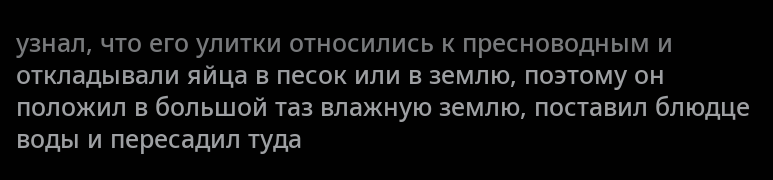узнал, что его улитки относились к пресноводным и откладывали яйца в песок или в землю, поэтому он положил в большой таз влажную землю, поставил блюдце воды и пересадил туда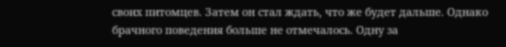своих питомцев. Затем он стал ждать, что же будет дальше. Однако брачного поведения больше не отмечалось. Одну за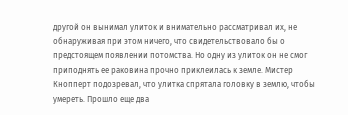другой он вынимал улиток и внимательно рассматривал их, не обнаруживая при этом ничего, что свидетельствовало бы о предстоящем появлении потомства. Но одну из улиток он не смог приподнять ее раковина прочно приклеилась к земле. Мистер Кнопперт подозревал, что улитка спрятала головку в землю, чтобы умереть. Прошло еще два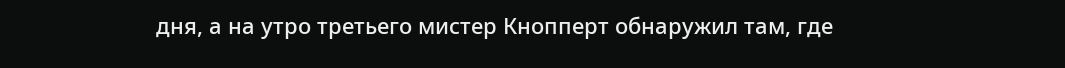дня, а на утро третьего мистер Кнопперт обнаружил там, где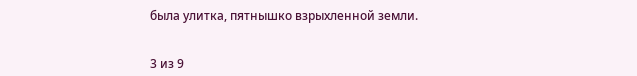была улитка, пятнышко взрыхленной земли.


3 из 9